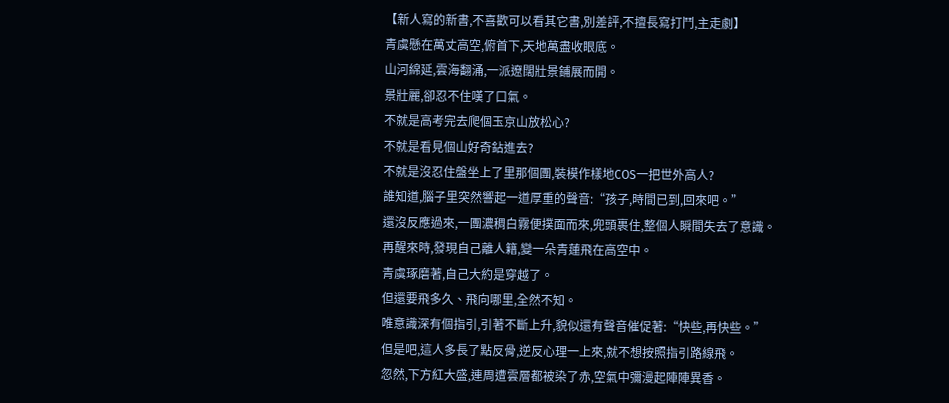【新人寫的新書,不喜歡可以看其它書,別差評,不擅長寫打鬥,主走劇】
青虞懸在萬丈高空,俯首下,天地萬盡收眼底。
山河綿延,雲海翻涌,一派遼闊壯景鋪展而開。
景壯麗,卻忍不住嘆了口氣。
不就是高考完去爬個玉京山放松心?
不就是看見個山好奇鉆進去?
不就是沒忍住盤坐上了里那個團,裝模作樣地COS一把世外高人?
誰知道,腦子里突然響起一道厚重的聲音:“孩子,時間已到,回來吧。”
還沒反應過來,一團濃稠白霧便撲面而來,兜頭裹住,整個人瞬間失去了意識。
再醒來時,發現自己離人籍,變一朵青蓮飛在高空中。
青虞琢磨著,自己大約是穿越了。
但還要飛多久、飛向哪里,全然不知。
唯意識深有個指引,引著不斷上升,貌似還有聲音催促著:“快些,再快些。”
但是吧,這人多長了點反骨,逆反心理一上來,就不想按照指引路線飛。
忽然,下方紅大盛,連周遭雲層都被染了赤,空氣中彌漫起陣陣異香。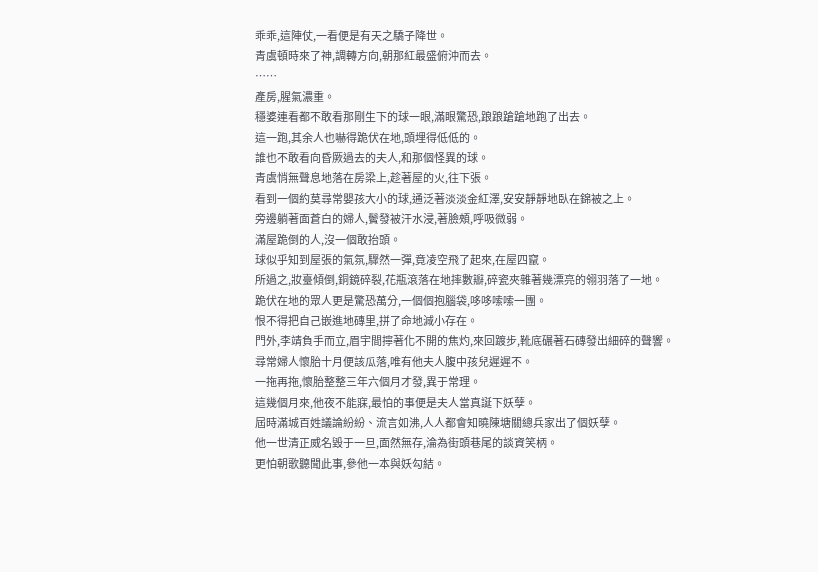乖乖,這陣仗,一看便是有天之驕子降世。
青虞頓時來了神,調轉方向,朝那紅最盛俯沖而去。
……
產房,腥氣濃重。
穩婆連看都不敢看那剛生下的球一眼,滿眼驚恐,踉踉蹌蹌地跑了出去。
這一跑,其余人也嚇得跪伏在地,頭埋得低低的。
誰也不敢看向昏厥過去的夫人,和那個怪異的球。
青虞悄無聲息地落在房梁上,趁著屋的火,往下張。
看到一個約莫尋常嬰孩大小的球,通泛著淡淡金紅澤,安安靜靜地臥在錦被之上。
旁邊躺著面蒼白的婦人,鬢發被汗水浸,著臉頰,呼吸微弱。
滿屋跪倒的人,沒一個敢抬頭。
球似乎知到屋張的氣氛,驟然一彈,竟凌空飛了起來,在屋四竄。
所過之,妝臺傾倒,銅鏡碎裂,花瓶滾落在地摔數瓣,碎瓷夾雜著幾漂亮的翎羽落了一地。
跪伏在地的眾人更是驚恐萬分,一個個抱腦袋,哆哆嗦嗦一團。
恨不得把自己嵌進地磚里,拼了命地減小存在。
門外,李靖負手而立,眉宇間擰著化不開的焦灼,來回踱步,靴底碾著石磚發出細碎的聲響。
尋常婦人懷胎十月便該瓜落,唯有他夫人腹中孩兒遲遲不。
一拖再拖,懷胎整整三年六個月才發,異于常理。
這幾個月來,他夜不能寐,最怕的事便是夫人當真誕下妖孽。
屆時滿城百姓議論紛紛、流言如沸,人人都會知曉陳塘關總兵家出了個妖孽。
他一世清正威名毀于一旦,面然無存,淪為街頭巷尾的談資笑柄。
更怕朝歌聽聞此事,參他一本與妖勾結。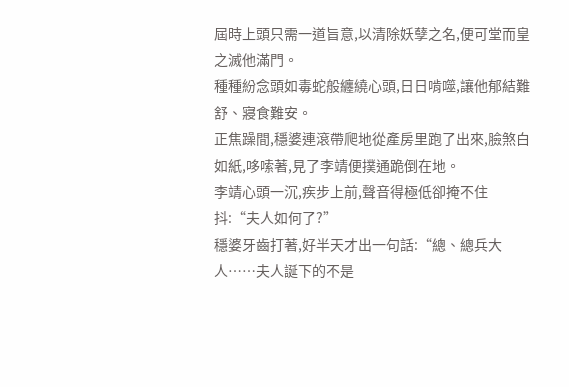屆時上頭只需一道旨意,以清除妖孽之名,便可堂而皇之滅他滿門。
種種紛念頭如毒蛇般纏繞心頭,日日啃噬,讓他郁結難舒、寢食難安。
正焦躁間,穩婆連滾帶爬地從產房里跑了出來,臉煞白如紙,哆嗦著,見了李靖便撲通跪倒在地。
李靖心頭一沉,疾步上前,聲音得極低卻掩不住抖:“夫人如何了?”
穩婆牙齒打著,好半天才出一句話:“總、總兵大人……夫人誕下的不是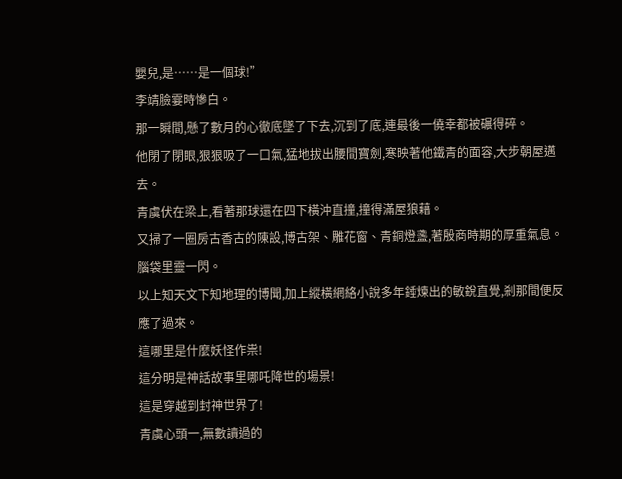嬰兒,是……是一個球!”
李靖臉霎時慘白。
那一瞬間,懸了數月的心徹底墜了下去,沉到了底,連最後一僥幸都被碾得碎。
他閉了閉眼,狠狠吸了一口氣,猛地拔出腰間寶劍,寒映著他鐵青的面容,大步朝屋邁去。
青虞伏在梁上,看著那球還在四下橫沖直撞,撞得滿屋狼藉。
又掃了一圈房古香古的陳設,博古架、雕花窗、青銅燈盞,著殷商時期的厚重氣息。
腦袋里靈一閃。
以上知天文下知地理的博聞,加上縱橫網絡小說多年錘煉出的敏銳直覺,剎那間便反應了過來。
這哪里是什麼妖怪作祟!
這分明是神話故事里哪吒降世的場景!
這是穿越到封神世界了!
青虞心頭一,無數讀過的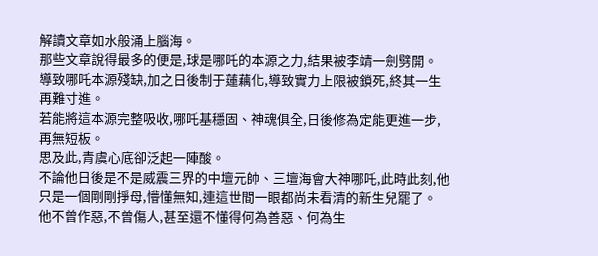解讀文章如水般涌上腦海。
那些文章說得最多的便是,球是哪吒的本源之力,結果被李靖一劍劈開。
導致哪吒本源殘缺,加之日後制于蓮藕化,導致實力上限被鎖死,終其一生再難寸進。
若能將這本源完整吸收,哪吒基穩固、神魂俱全,日後修為定能更進一步,再無短板。
思及此,青虞心底卻泛起一陣酸。
不論他日後是不是威震三界的中壇元帥、三壇海會大神哪吒,此時此刻,他只是一個剛剛掙母,懵懂無知,連這世間一眼都尚未看清的新生兒罷了。
他不曾作惡,不曾傷人,甚至還不懂得何為善惡、何為生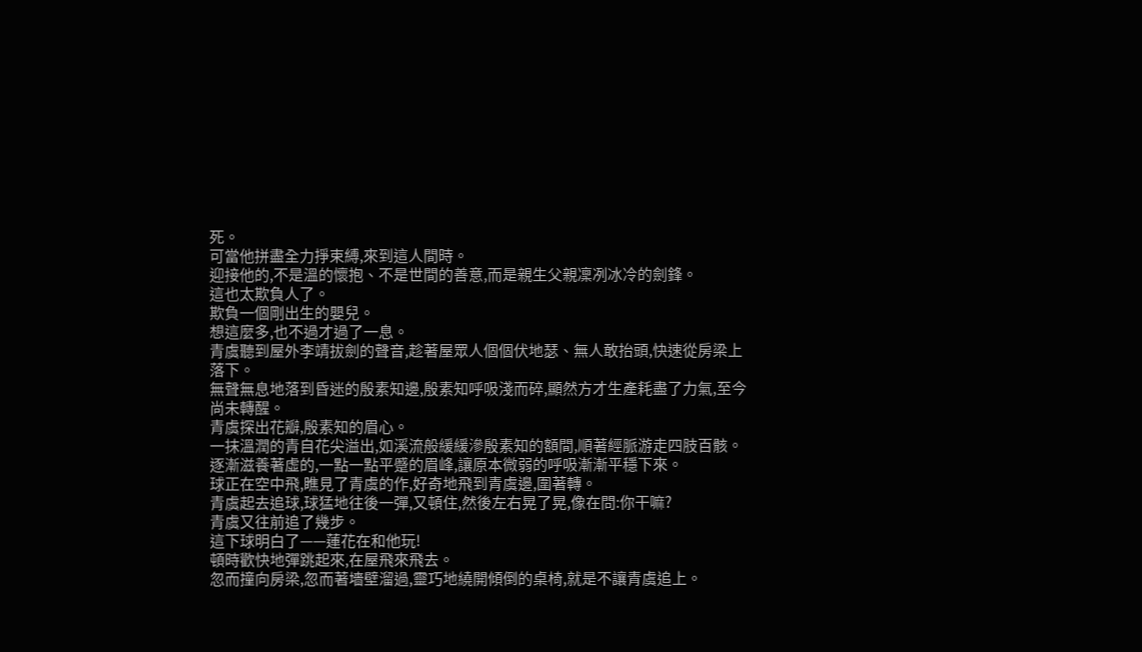死。
可當他拼盡全力掙束縛,來到這人間時。
迎接他的,不是溫的懷抱、不是世間的善意,而是親生父親凜冽冰冷的劍鋒。
這也太欺負人了。
欺負一個剛出生的嬰兒。
想這麼多,也不過才過了一息。
青虞聽到屋外李靖拔劍的聲音,趁著屋眾人個個伏地瑟、無人敢抬頭,快速從房梁上落下。
無聲無息地落到昏迷的殷素知邊,殷素知呼吸淺而碎,顯然方才生產耗盡了力氣,至今尚未轉醒。
青虞探出花瓣,殷素知的眉心。
一抹溫潤的青自花尖溢出,如溪流般緩緩滲殷素知的額間,順著經脈游走四肢百骸。
逐漸滋養著虛的,一點一點平蹙的眉峰,讓原本微弱的呼吸漸漸平穩下來。
球正在空中飛,瞧見了青虞的作,好奇地飛到青虞邊,圍著轉。
青虞起去追球,球猛地往後一彈,又頓住,然後左右晃了晃,像在問:你干嘛?
青虞又往前追了幾步。
這下球明白了——蓮花在和他玩!
頓時歡快地彈跳起來,在屋飛來飛去。
忽而撞向房梁,忽而著墻壁溜過,靈巧地繞開傾倒的桌椅,就是不讓青虞追上。